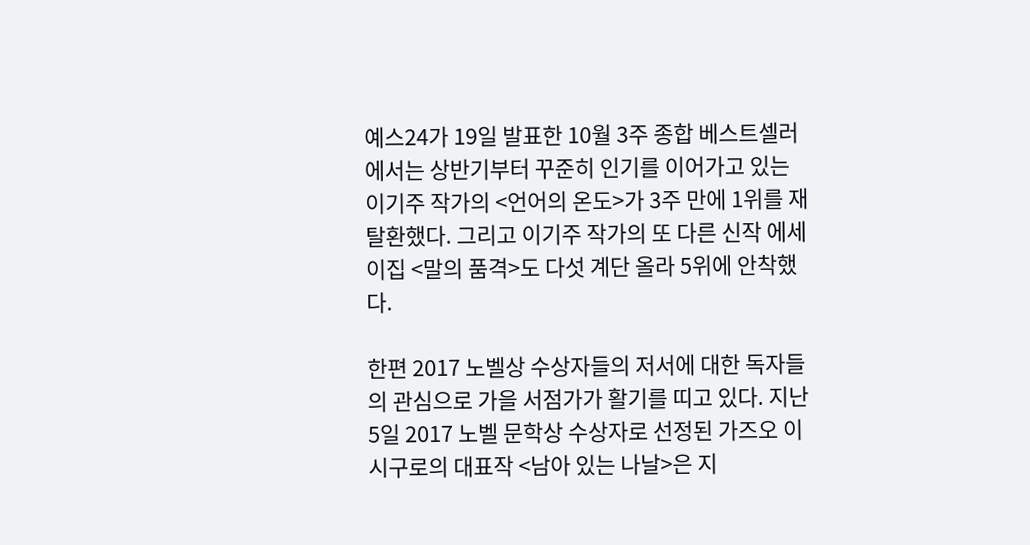예스24가 19일 발표한 10월 3주 종합 베스트셀러에서는 상반기부터 꾸준히 인기를 이어가고 있는 이기주 작가의 <언어의 온도>가 3주 만에 1위를 재탈환했다. 그리고 이기주 작가의 또 다른 신작 에세이집 <말의 품격>도 다섯 계단 올라 5위에 안착했다.

한편 2017 노벨상 수상자들의 저서에 대한 독자들의 관심으로 가을 서점가가 활기를 띠고 있다. 지난 5일 2017 노벨 문학상 수상자로 선정된 가즈오 이시구로의 대표작 <남아 있는 나날>은 지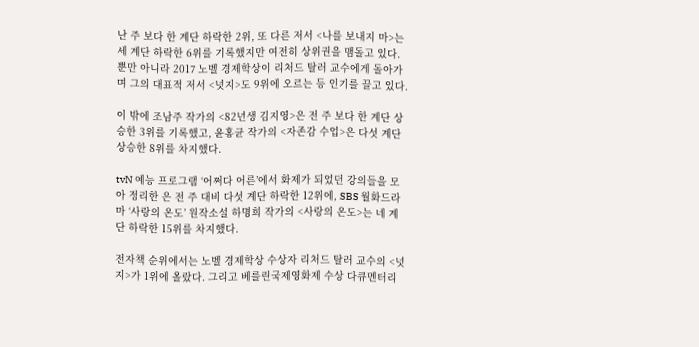난 주 보다 한 계단 하락한 2위, 또 다른 저서 <나를 보내지 마>는 세 계단 하락한 6위를 기록했지만 여전히 상위권을 맴돌고 있다. 뿐만 아니라 2017 노벨 경제학상이 리처드 탈러 교수에게 돌아가며 그의 대표적 저서 <넛지>도 9위에 오르는 등 인기를 끌고 있다.

이 밖에 조남주 작가의 <82년생 김지영>은 전 주 보다 한 계단 상승한 3위를 기록했고, 윤홍균 작가의 <자존감 수업>은 다섯 계단 상승한 8위를 차지했다.

tvN 예능 프로그램 ‘어쩌다 어른’에서 화제가 되었던 강의들을 모아 정리한 은 전 주 대비 다섯 계단 하락한 12위에, SBS 월화드라마 ‘사랑의 온도’ 원작소설 하명희 작가의 <사랑의 온도>는 네 계단 하락한 15위를 차지했다.

전자책 순위에서는 노벨 경제학상 수상자 리처드 탈러 교수의 <넛지>가 1위에 올랐다. 그리고 베를린국제영화제 수상 다큐멘터리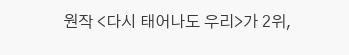원작 <다시 태어나도 우리>가 2위,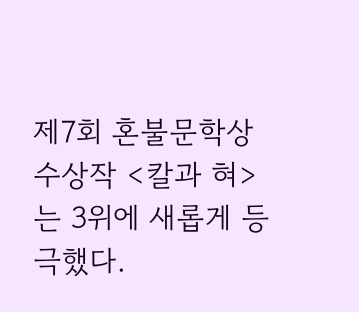제7회 혼불문학상 수상작 <칼과 혀>는 3위에 새롭게 등극했다.